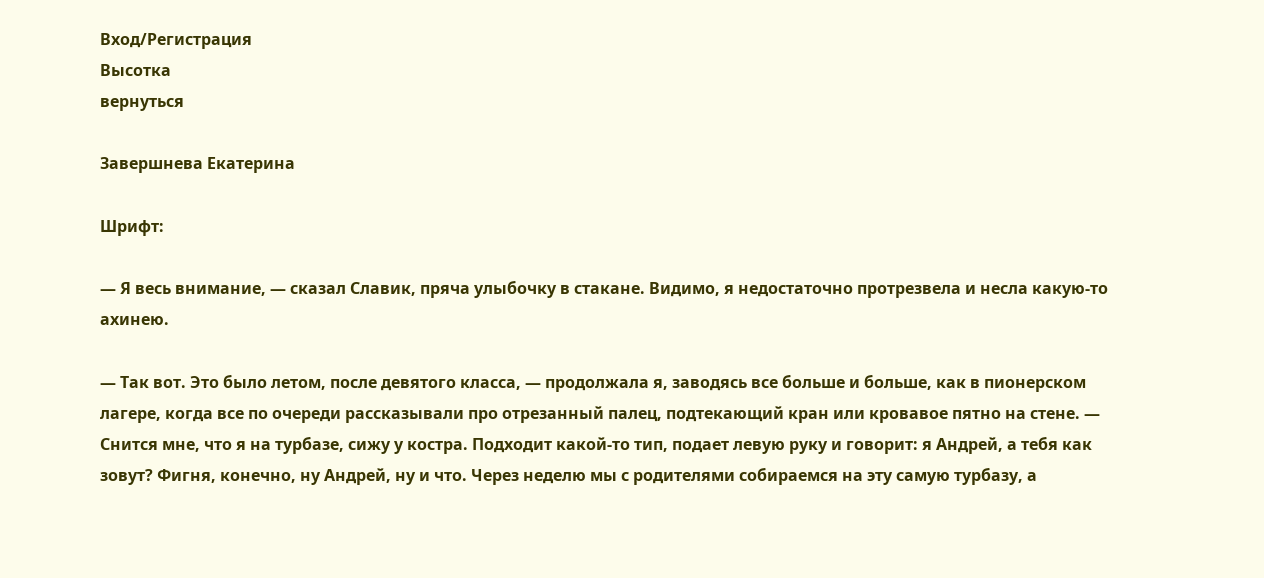Вход/Регистрация
Высотка
вернуться

Завершнева Екатерина

Шрифт:

— Я весь внимание, — сказал Славик, пряча улыбочку в стакане. Видимо, я недостаточно протрезвела и несла какую-то ахинею.

— Так вот. Это было летом, после девятого класса, — продолжала я, заводясь все больше и больше, как в пионерском лагере, когда все по очереди рассказывали про отрезанный палец, подтекающий кран или кровавое пятно на стене. — Снится мне, что я на турбазе, сижу у костра. Подходит какой-то тип, подает левую руку и говорит: я Андрей, а тебя как зовут? Фигня, конечно, ну Андрей, ну и что. Через неделю мы с родителями собираемся на эту самую турбазу, а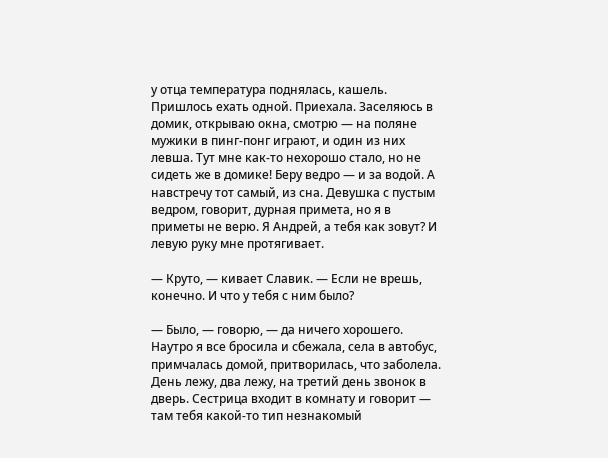у отца температура поднялась, кашель. Пришлось ехать одной. Приехала. Заселяюсь в домик, открываю окна, смотрю — на поляне мужики в пинг-понг играют, и один из них левша. Тут мне как-то нехорошо стало, но не сидеть же в домике! Беру ведро — и за водой. А навстречу тот самый, из сна. Девушка с пустым ведром, говорит, дурная примета, но я в приметы не верю. Я Андрей, а тебя как зовут? И левую руку мне протягивает.

— Круто, — кивает Славик. — Если не врешь, конечно. И что у тебя с ним было?

— Было, — говорю, — да ничего хорошего. Наутро я все бросила и сбежала, села в автобус, примчалась домой, притворилась, что заболела. День лежу, два лежу, на третий день звонок в дверь. Сестрица входит в комнату и говорит — там тебя какой-то тип незнакомый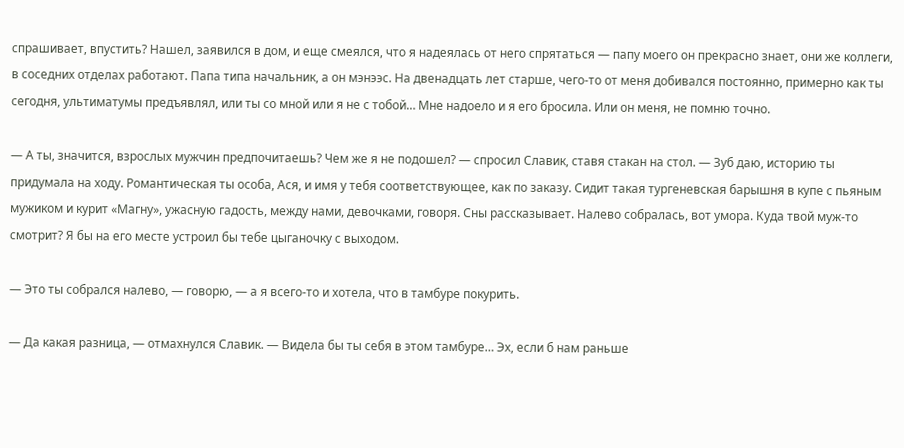спрашивает, впустить? Нашел, заявился в дом, и еще смеялся, что я надеялась от него спрятаться — папу моего он прекрасно знает, они же коллеги, в соседних отделах работают. Папа типа начальник, а он мэнээс. На двенадцать лет старше, чего-то от меня добивался постоянно, примерно как ты сегодня, ультиматумы предъявлял, или ты со мной или я не с тобой… Мне надоело и я его бросила. Или он меня, не помню точно.

— А ты, значится, взрослых мужчин предпочитаешь? Чем же я не подошел? — спросил Славик, ставя стакан на стол. — Зуб даю, историю ты придумала на ходу. Романтическая ты особа, Ася, и имя у тебя соответствующее, как по заказу. Сидит такая тургеневская барышня в купе с пьяным мужиком и курит «Магну», ужасную гадость, между нами, девочками, говоря. Сны рассказывает. Налево собралась, вот умора. Куда твой муж-то смотрит? Я бы на его месте устроил бы тебе цыганочку с выходом.

— Это ты собрался налево, — говорю, — а я всего-то и хотела, что в тамбуре покурить.

— Да какая разница, — отмахнулся Славик. — Видела бы ты себя в этом тамбуре… Эх, если б нам раньше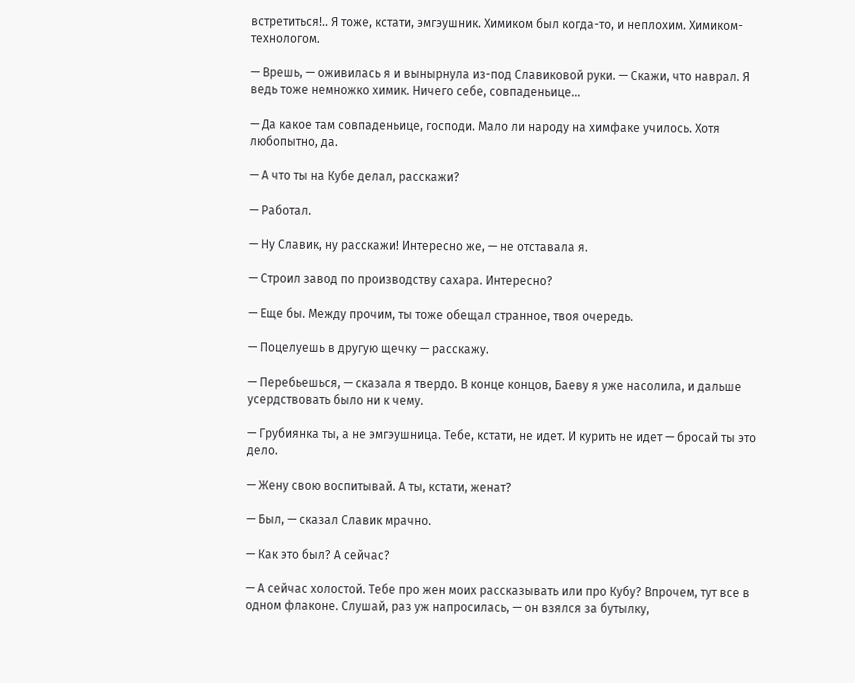встретиться!.. Я тоже, кстати, эмгэушник. Химиком был когда-то, и неплохим. Химиком-технологом.

— Врешь, — оживилась я и вынырнула из-под Славиковой руки. — Скажи, что наврал. Я ведь тоже немножко химик. Ничего себе, совпаденьице…

— Да какое там совпаденьице, господи. Мало ли народу на химфаке училось. Хотя любопытно, да.

— А что ты на Кубе делал, расскажи?

— Работал.

— Ну Славик, ну расскажи! Интересно же, — не отставала я.

— Строил завод по производству сахара. Интересно?

— Еще бы. Между прочим, ты тоже обещал странное, твоя очередь.

— Поцелуешь в другую щечку — расскажу.

— Перебьешься, — сказала я твердо. В конце концов, Баеву я уже насолила, и дальше усердствовать было ни к чему.

— Грубиянка ты, а не эмгэушница. Тебе, кстати, не идет. И курить не идет — бросай ты это дело.

— Жену свою воспитывай. А ты, кстати, женат?

— Был, — сказал Славик мрачно.

— Как это был? А сейчас?

— А сейчас холостой. Тебе про жен моих рассказывать или про Кубу? Впрочем, тут все в одном флаконе. Слушай, раз уж напросилась, — он взялся за бутылку,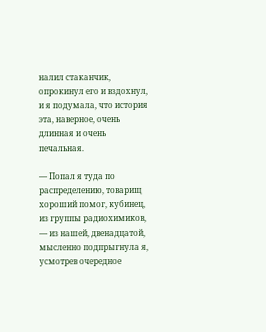налил стаканчик, опрокинул его и вздохнул, и я подумала, что история эта, наверное, очень длинная и очень печальная.

— Попал я туда по распределению, товарищ хороший помог, кубинец, из группы радиохимиков, — из нашей, двенадцатой, мысленно подпрыгнула я, усмотрев очередное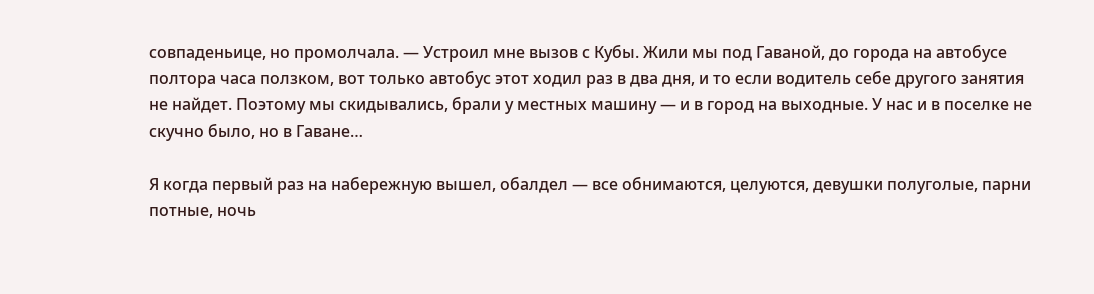совпаденьице, но промолчала. — Устроил мне вызов с Кубы. Жили мы под Гаваной, до города на автобусе полтора часа ползком, вот только автобус этот ходил раз в два дня, и то если водитель себе другого занятия не найдет. Поэтому мы скидывались, брали у местных машину — и в город на выходные. У нас и в поселке не скучно было, но в Гаване…

Я когда первый раз на набережную вышел, обалдел — все обнимаются, целуются, девушки полуголые, парни потные, ночь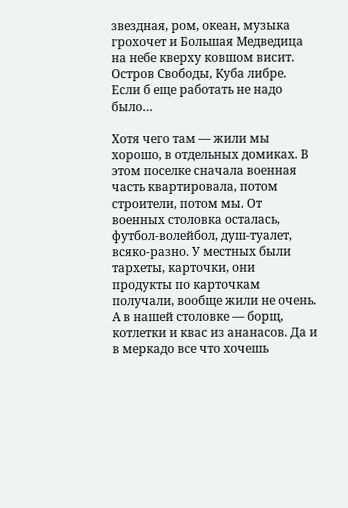звездная, ром, океан, музыка грохочет и Большая Медведица на небе кверху ковшом висит. Остров Свободы, Куба либре. Если б еще работать не надо было…

Хотя чего там — жили мы хорошо, в отдельных домиках. В этом поселке сначала военная часть квартировала, потом строители, потом мы. От военных столовка осталась, футбол-волейбол, душ-туалет, всяко-разно. У местных были тархеты, карточки, они продукты по карточкам получали, вообще жили не очень. А в нашей столовке — борщ, котлетки и квас из ананасов. Да и в меркадо все что хочешь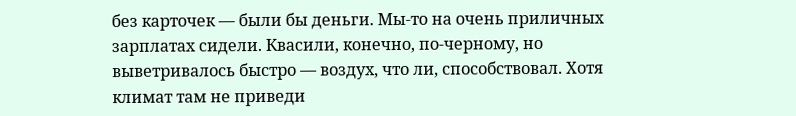без карточек — были бы деньги. Мы-то на очень приличных зарплатах сидели. Квасили, конечно, по-черному, но выветривалось быстро — воздух, что ли, способствовал. Хотя климат там не приведи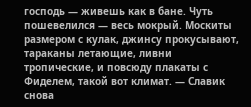господь — живешь как в бане. Чуть пошевелился — весь мокрый. Москиты размером с кулак, джинсу прокусывают, тараканы летающие, ливни тропические, и повсюду плакаты с Фиделем, такой вот климат. — Славик снова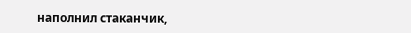наполнил стаканчик,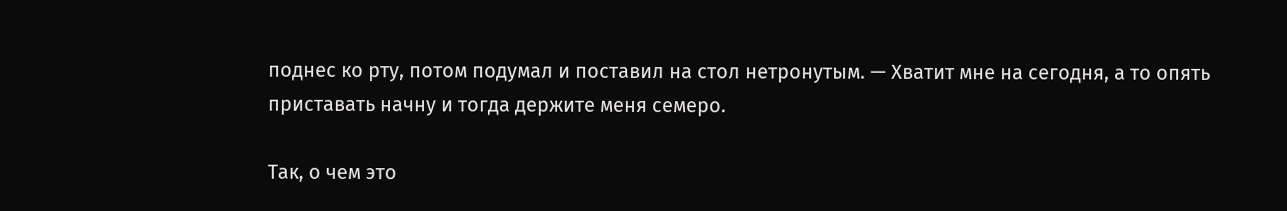поднес ко рту, потом подумал и поставил на стол нетронутым. — Хватит мне на сегодня, а то опять приставать начну и тогда держите меня семеро.

Так, о чем это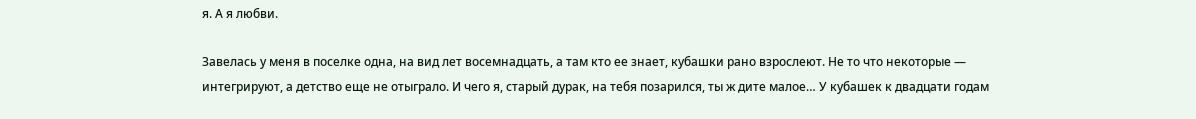я. А я любви.

Завелась у меня в поселке одна, на вид лет восемнадцать, а там кто ее знает, кубашки рано взрослеют. Не то что некоторые — интегрируют, а детство еще не отыграло. И чего я, старый дурак, на тебя позарился, ты ж дите малое… У кубашек к двадцати годам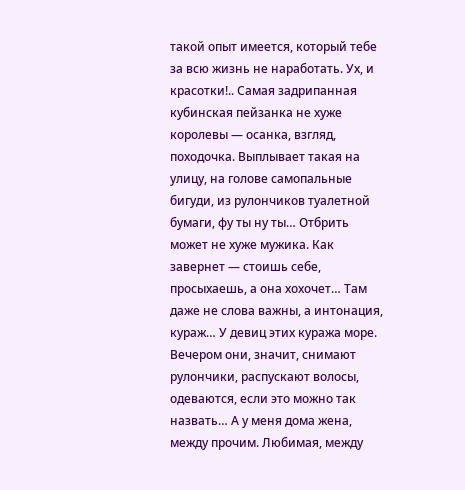такой опыт имеется, который тебе за всю жизнь не наработать. Ух, и красотки!.. Самая задрипанная кубинская пейзанка не хуже королевы — осанка, взгляд, походочка. Выплывает такая на улицу, на голове самопальные бигуди, из рулончиков туалетной бумаги, фу ты ну ты… Отбрить может не хуже мужика. Как завернет — стоишь себе, просыхаешь, а она хохочет… Там даже не слова важны, а интонация, кураж… У девиц этих куража море. Вечером они, значит, снимают рулончики, распускают волосы, одеваются, если это можно так назвать… А у меня дома жена, между прочим. Любимая, между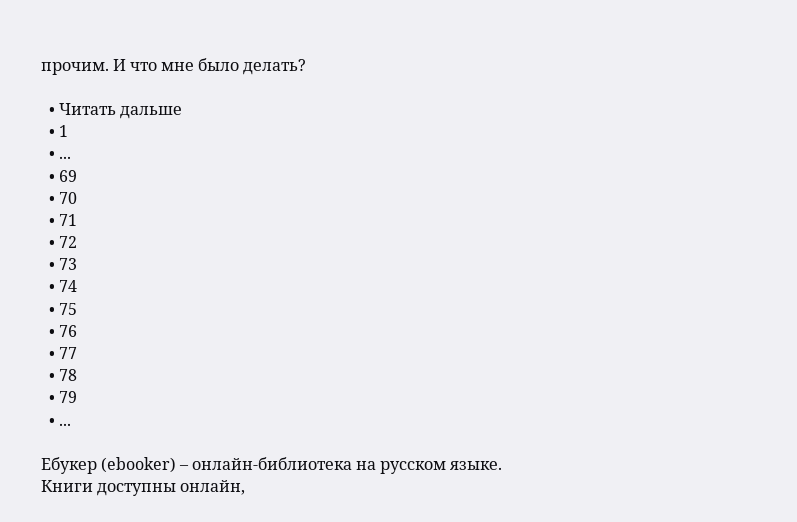прочим. И что мне было делать?

  • Читать дальше
  • 1
  • ...
  • 69
  • 70
  • 71
  • 72
  • 73
  • 74
  • 75
  • 76
  • 77
  • 78
  • 79
  • ...

Ебукер (ebooker) – онлайн-библиотека на русском языке. Книги доступны онлайн,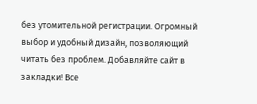без утомительной регистрации. Огромный выбор и удобный дизайн, позволяющий читать без проблем. Добавляйте сайт в закладки! Все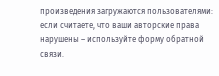произведения загружаются пользователями: если считаете, что ваши авторские права нарушены – используйте форму обратной связи.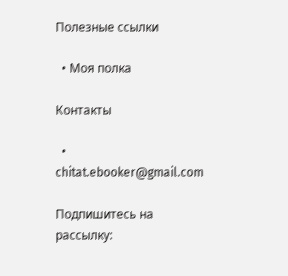Полезные ссылки

  • Моя полка

Контакты

  • chitat.ebooker@gmail.com

Подпишитесь на рассылку: